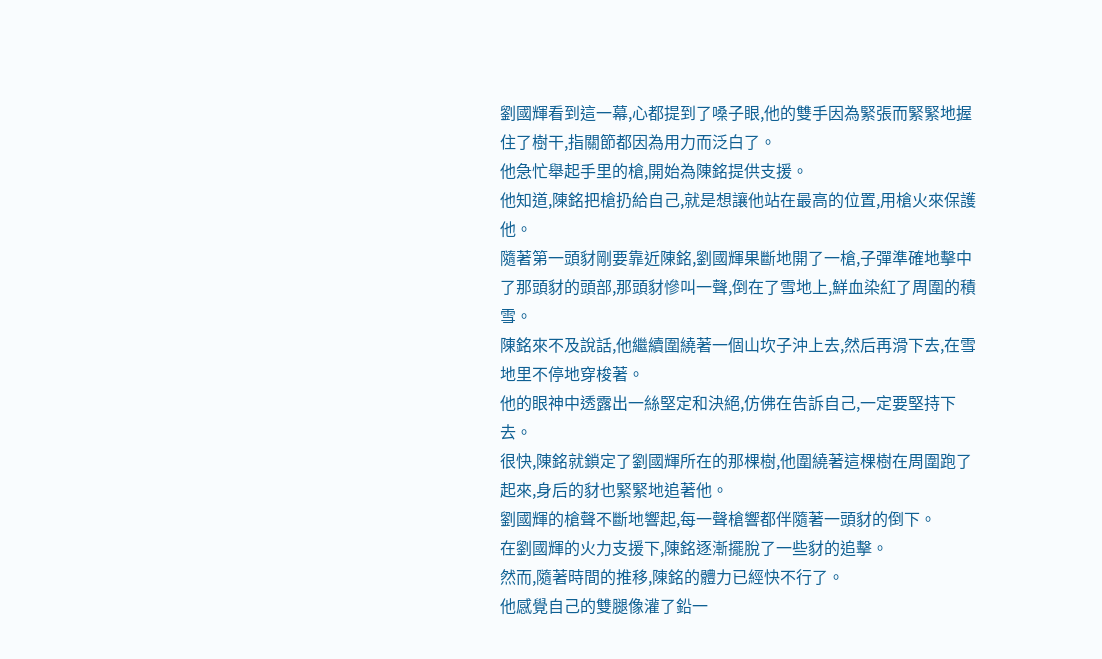劉國輝看到這一幕,心都提到了嗓子眼,他的雙手因為緊張而緊緊地握住了樹干,指關節都因為用力而泛白了。
他急忙舉起手里的槍,開始為陳銘提供支援。
他知道,陳銘把槍扔給自己,就是想讓他站在最高的位置,用槍火來保護他。
隨著第一頭豺剛要靠近陳銘,劉國輝果斷地開了一槍,子彈準確地擊中了那頭豺的頭部,那頭豺慘叫一聲,倒在了雪地上,鮮血染紅了周圍的積雪。
陳銘來不及說話,他繼續圍繞著一個山坎子沖上去,然后再滑下去,在雪地里不停地穿梭著。
他的眼神中透露出一絲堅定和決絕,仿佛在告訴自己,一定要堅持下去。
很快,陳銘就鎖定了劉國輝所在的那棵樹,他圍繞著這棵樹在周圍跑了起來,身后的豺也緊緊地追著他。
劉國輝的槍聲不斷地響起,每一聲槍響都伴隨著一頭豺的倒下。
在劉國輝的火力支援下,陳銘逐漸擺脫了一些豺的追擊。
然而,隨著時間的推移,陳銘的體力已經快不行了。
他感覺自己的雙腿像灌了鉛一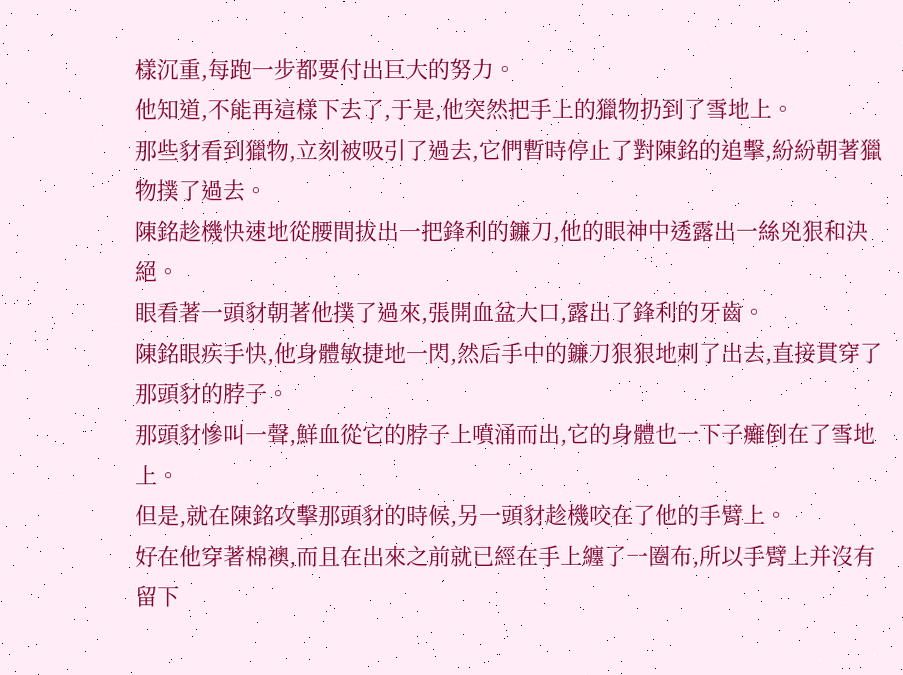樣沉重,每跑一步都要付出巨大的努力。
他知道,不能再這樣下去了,于是,他突然把手上的獵物扔到了雪地上。
那些豺看到獵物,立刻被吸引了過去,它們暫時停止了對陳銘的追擊,紛紛朝著獵物撲了過去。
陳銘趁機快速地從腰間拔出一把鋒利的鐮刀,他的眼神中透露出一絲兇狠和決絕。
眼看著一頭豺朝著他撲了過來,張開血盆大口,露出了鋒利的牙齒。
陳銘眼疾手快,他身體敏捷地一閃,然后手中的鐮刀狠狠地刺了出去,直接貫穿了那頭豺的脖子。
那頭豺慘叫一聲,鮮血從它的脖子上噴涌而出,它的身體也一下子癱倒在了雪地上。
但是,就在陳銘攻擊那頭豺的時候,另一頭豺趁機咬在了他的手臂上。
好在他穿著棉襖,而且在出來之前就已經在手上纏了一圈布,所以手臂上并沒有留下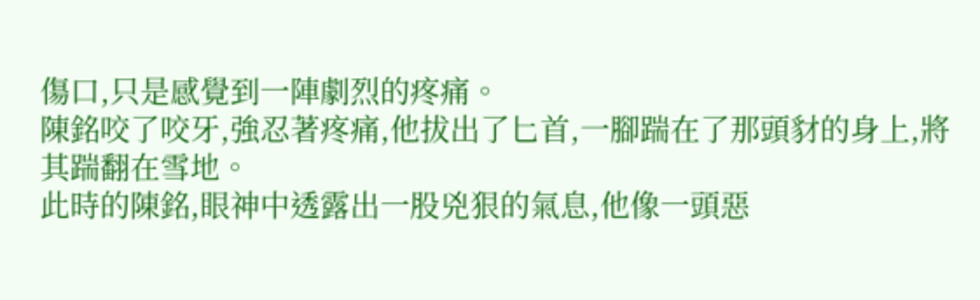傷口,只是感覺到一陣劇烈的疼痛。
陳銘咬了咬牙,強忍著疼痛,他拔出了匕首,一腳踹在了那頭豺的身上,將其踹翻在雪地。
此時的陳銘,眼神中透露出一股兇狠的氣息,他像一頭惡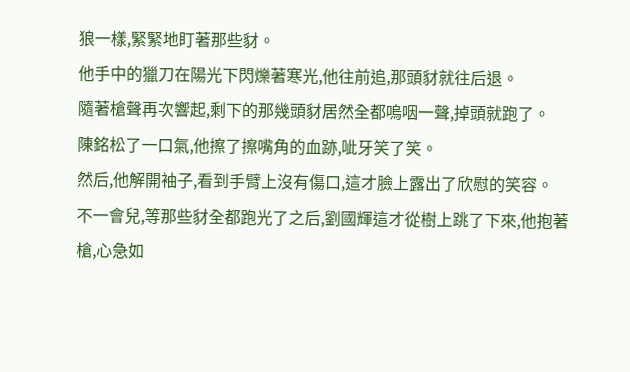狼一樣,緊緊地盯著那些豺。
他手中的獵刀在陽光下閃爍著寒光,他往前追,那頭豺就往后退。
隨著槍聲再次響起,剩下的那幾頭豺居然全都嗚咽一聲,掉頭就跑了。
陳銘松了一口氣,他擦了擦嘴角的血跡,呲牙笑了笑。
然后,他解開袖子,看到手臂上沒有傷口,這才臉上露出了欣慰的笑容。
不一會兒,等那些豺全都跑光了之后,劉國輝這才從樹上跳了下來,他抱著槍,心急如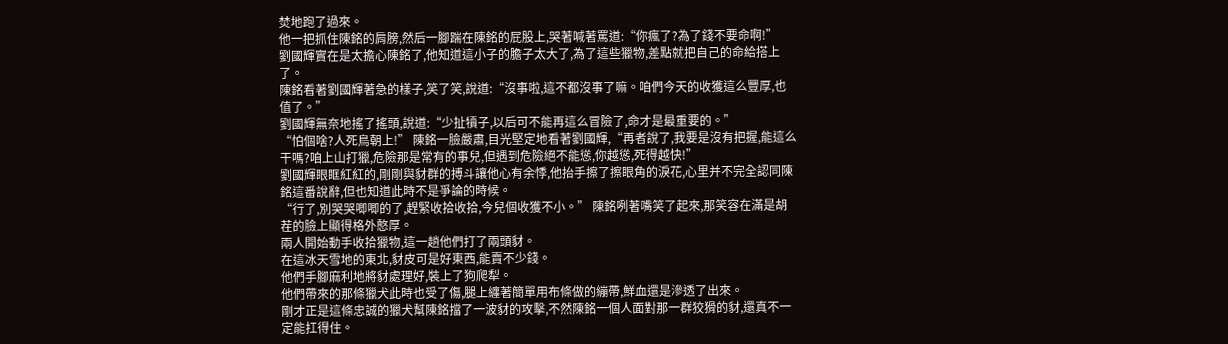焚地跑了過來。
他一把抓住陳銘的肩膀,然后一腳踹在陳銘的屁股上,哭著喊著罵道:“你瘋了?為了錢不要命啊!”
劉國輝實在是太擔心陳銘了,他知道這小子的膽子太大了,為了這些獵物,差點就把自己的命給搭上了。
陳銘看著劉國輝著急的樣子,笑了笑,說道:“沒事啦,這不都沒事了嘛。咱們今天的收獲這么豐厚,也值了。”
劉國輝無奈地搖了搖頭,說道:“少扯犢子,以后可不能再這么冒險了,命才是最重要的。”
“怕個啥?人死鳥朝上!” 陳銘一臉嚴肅,目光堅定地看著劉國輝,“再者說了,我要是沒有把握,能這么干嗎?咱上山打獵,危險那是常有的事兒,但遇到危險絕不能慫,你越慫,死得越快!”
劉國輝眼眶紅紅的,剛剛與豺群的搏斗讓他心有余悸,他抬手擦了擦眼角的淚花,心里并不完全認同陳銘這番說辭,但也知道此時不是爭論的時候。
“行了,別哭哭唧唧的了,趕緊收拾收拾,今兒個收獲不小。” 陳銘咧著嘴笑了起來,那笑容在滿是胡茬的臉上顯得格外憨厚。
兩人開始動手收拾獵物,這一趟他們打了兩頭豺。
在這冰天雪地的東北,豺皮可是好東西,能賣不少錢。
他們手腳麻利地將豺處理好,裝上了狗爬犁。
他們帶來的那條獵犬此時也受了傷,腿上纏著簡單用布條做的繃帶,鮮血還是滲透了出來。
剛才正是這條忠誠的獵犬幫陳銘擋了一波豺的攻擊,不然陳銘一個人面對那一群狡猾的豺,還真不一定能扛得住。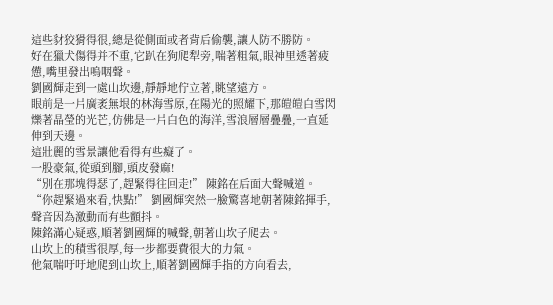這些豺狡猾得很,總是從側面或者背后偷襲,讓人防不勝防。
好在獵犬傷得并不重,它趴在狗爬犁旁,喘著粗氣,眼神里透著疲憊,嘴里發出嗚咽聲。
劉國輝走到一處山坎邊,靜靜地佇立著,眺望遠方。
眼前是一片廣袤無垠的林海雪原,在陽光的照耀下,那皚皚白雪閃爍著晶瑩的光芒,仿佛是一片白色的海洋,雪浪層層疊疊,一直延伸到天邊。
這壯麗的雪景讓他看得有些癡了。
一股豪氣,從頭到腳,頭皮發麻!
“別在那塊得瑟了,趕緊得往回走!” 陳銘在后面大聲喊道。
“你趕緊過來看,快點!” 劉國輝突然一臉驚喜地朝著陳銘揮手,聲音因為激動而有些顫抖。
陳銘滿心疑惑,順著劉國輝的喊聲,朝著山坎子爬去。
山坎上的積雪很厚,每一步都要費很大的力氣。
他氣喘吁吁地爬到山坎上,順著劉國輝手指的方向看去,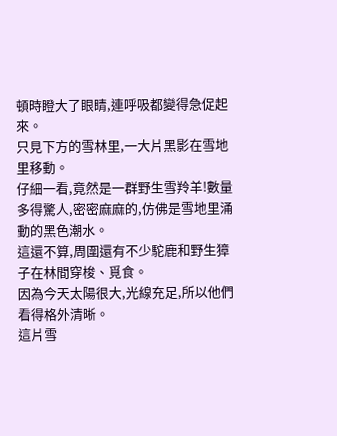頓時瞪大了眼睛,連呼吸都變得急促起來。
只見下方的雪林里,一大片黑影在雪地里移動。
仔細一看,竟然是一群野生雪羚羊!數量多得驚人,密密麻麻的,仿佛是雪地里涌動的黑色潮水。
這還不算,周圍還有不少駝鹿和野生獐子在林間穿梭、覓食。
因為今天太陽很大,光線充足,所以他們看得格外清晰。
這片雪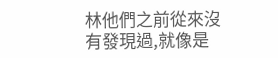林他們之前從來沒有發現過,就像是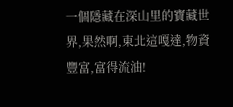一個隱藏在深山里的寶藏世界,果然啊,東北這嘎達,物資豐富,富得流油!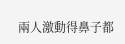兩人激動得鼻子都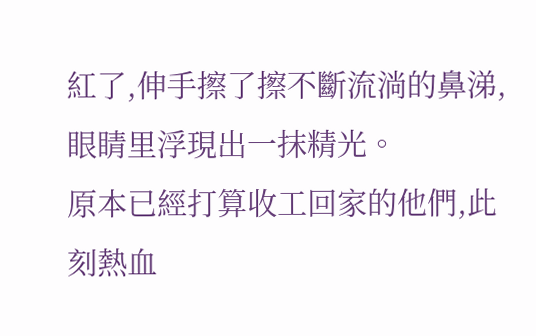紅了,伸手擦了擦不斷流淌的鼻涕,眼睛里浮現出一抹精光。
原本已經打算收工回家的他們,此刻熱血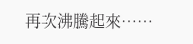再次沸騰起來……